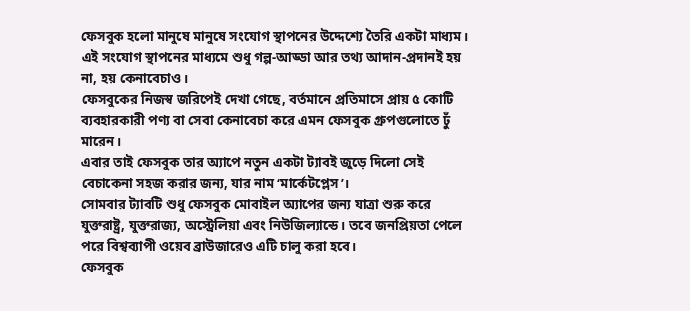ফেসবুক হলো মানুষে মানুষে সংযোগ স্থাপনের উদ্দেশ্যে তৈরি একটা মাধ্যম। এই সংযোগ স্থাপনের মাধ্যমে শুধু গল্প-আড্ডা আর তথ্য আদান-প্রদানই হয় না, হয় কেনাবেচাও।
ফেসবুকের নিজস্ব জরিপেই দেখা গেছে, বর্তমানে প্রতিমাসে প্রায় ৫ কোটি ব্যবহারকারী পণ্য বা সেবা কেনাবেচা করে এমন ফেসবুক গ্রুপগুলোতে ঢুঁ মারেন।
এবার তাই ফেসবুক তার অ্যাপে নতুন একটা ট্যাবই জুড়ে দিলো সেই বেচাকেনা সহজ করার জন্য, যার নাম ‘মার্কেটপ্লেস’।
সোমবার ট্যাবটি শুধু ফেসবুক মোবাইল অ্যাপের জন্য যাত্রা শুরু করে যুক্তরাষ্ট্র, যুক্তরাজ্য, অস্ট্রেলিয়া এবং নিউজিল্যান্ডে। তবে জনপ্রিয়তা পেলে পরে বিশ্বব্যাপী ওয়েব ব্রাউজারেও এটি চালু করা হবে।
ফেসবুক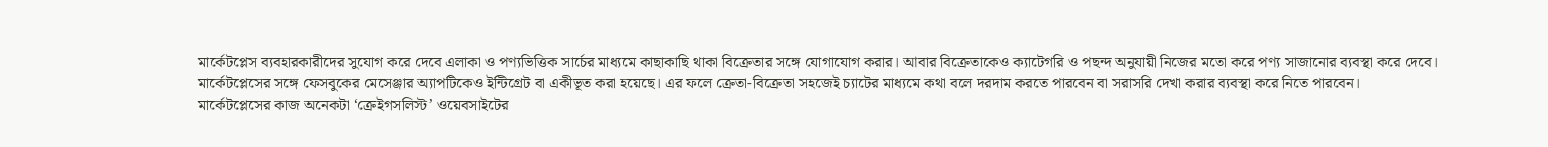মার্কেটপ্লেস ব্যবহারকারীদের সুযোগ করে দেবে এলাকা ও পণ্যভিত্তিক সার্চের মাধ্যমে কাছাকাছি থাকা বিক্রেতার সঙ্গে যোগাযোগ করার। আবার বিক্রেতাকেও ক্যাটেগরি ও পছন্দ অনুযায়ী নিজের মতো করে পণ্য সাজানোর ব্যবস্থা করে দেবে।
মার্কেটপ্লেসের সঙ্গে ফেসবুকের মেসেঞ্জার অ্যাপটিকেও ইন্টিগ্রেট বা একীভূত করা হয়েছে। এর ফলে ক্রেতা-বিক্রেতা সহজেই চ্যাটের মাধ্যমে কথা বলে দরদাম করতে পারবেন বা সরাসরি দেখা করার ব্যবস্থা করে নিতে পারবেন।
মার্কেটপ্লেসের কাজ অনেকটা ‘ক্রেইগসলিস্ট’ ওয়েবসাইটের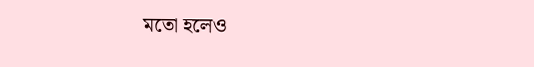মতো হলেও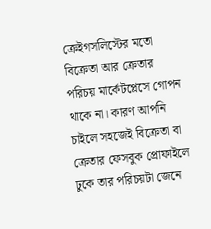ক্রেইগসলিস্টের মতো বিক্রেতা আর ক্রেতার পরিচয় মার্কেটপ্লেসে গোপন থাকে না। কারণ আপনি চাইলে সহজেই বিক্রেতা বা ক্রেতার ফেসবুক প্রোফাইলে ঢুকে তার পরিচয়টা জেনে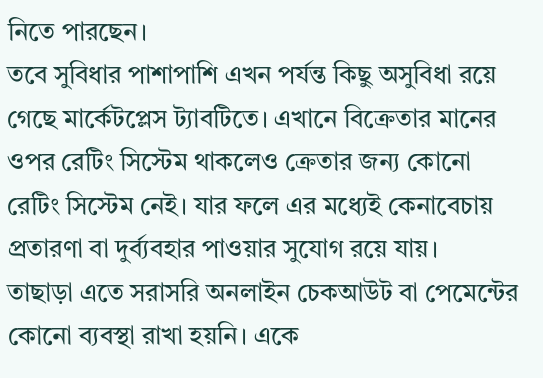নিতে পারছেন।
তবে সুবিধার পাশাপাশি এখন পর্যন্ত কিছু অসুবিধা রয়ে গেছে মার্কেটপ্লেস ট্যাবটিতে। এখানে বিক্রেতার মানের ওপর রেটিং সিস্টেম থাকলেও ক্রেতার জন্য কোনো রেটিং সিস্টেম নেই। যার ফলে এর মধ্যেই কেনাবেচায় প্রতারণা বা দুর্ব্যবহার পাওয়ার সুযোগ রয়ে যায়।
তাছাড়া এতে সরাসরি অনলাইন চেকআউট বা পেমেন্টের কোনো ব্যবস্থা রাখা হয়নি। একে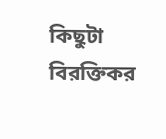কিছুটা বিরক্তিকর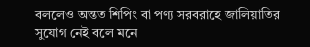বললেও অন্তত শিপিং বা পণ্য সরবরাহে জালিয়াতির সুযোগ নেই বলে মনে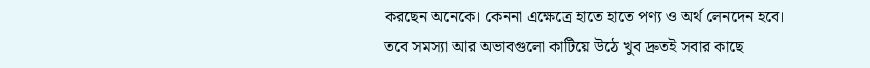করছেন অনেকে। কেননা এক্ষেত্রে হাতে হাতে পণ্য ও অর্থ লেনদেন হবে।
তবে সমস্যা আর অভাবগুলো কাটিয়ে উঠে খুব দ্রুতই সবার কাছে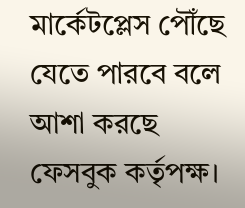মার্কেটপ্লেস পৌঁছে যেতে পারবে বলে আশা করছে ফেসবুক কর্তৃপক্ষ।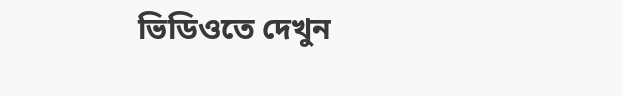ভিডিওতে দেখুন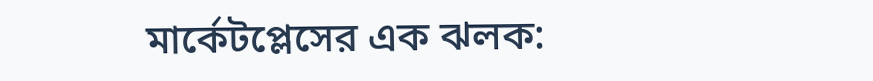মার্কেটপ্লেসের এক ঝলক: